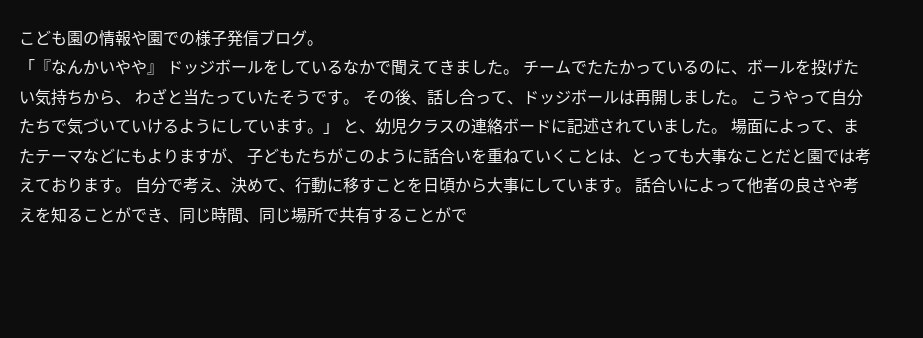こども園の情報や園での様子発信ブログ。
「『なんかいやや』 ドッジボールをしているなかで聞えてきました。 チームでたたかっているのに、ボールを投げたい気持ちから、 わざと当たっていたそうです。 その後、話し合って、ドッジボールは再開しました。 こうやって自分たちで気づいていけるようにしています。」 と、幼児クラスの連絡ボードに記述されていました。 場面によって、またテーマなどにもよりますが、 子どもたちがこのように話合いを重ねていくことは、とっても大事なことだと園では考えております。 自分で考え、決めて、行動に移すことを日頃から大事にしています。 話合いによって他者の良さや考えを知ることができ、同じ時間、同じ場所で共有することがで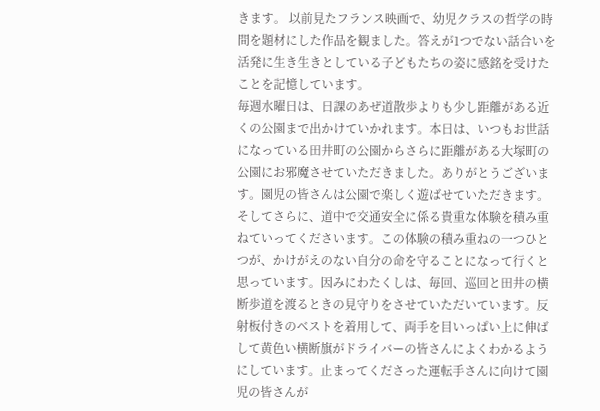きます。 以前見たフランス映画で、幼児クラスの哲学の時間を題材にした作品を観ました。答えが1つでない話合いを活発に生き生きとしている子どもたちの姿に感銘を受けたことを記憶しています。
毎週水曜日は、日課のあぜ道散歩よりも少し距離がある近くの公園まで出かけていかれます。本日は、いつもお世話になっている田井町の公園からさらに距離がある大塚町の公園にお邪魔させていただきました。ありがとうございます。園児の皆さんは公園で楽しく遊ばせていただきます。 そしてさらに、道中で交通安全に係る貴重な体験を積み重ねていってくださいます。この体験の積み重ねの一つひとつが、かけがえのない自分の命を守ることになって行くと思っています。因みにわたくしは、毎回、巡回と田井の横断歩道を渡るときの見守りをさせていただいています。反射板付きのベストを着用して、両手を目いっぱい上に伸ばして黄色い横断旗がドライバーの皆さんによくわかるようにしています。止まってくださった運転手さんに向けて園児の皆さんが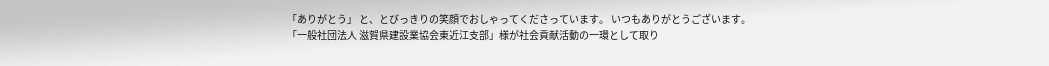「ありがとう」 と、とびっきりの笑顔でおしゃってくださっています。 いつもありがとうございます。
「一般社団法人 滋賀県建設業協会東近江支部」様が社会貢献活動の一環として取り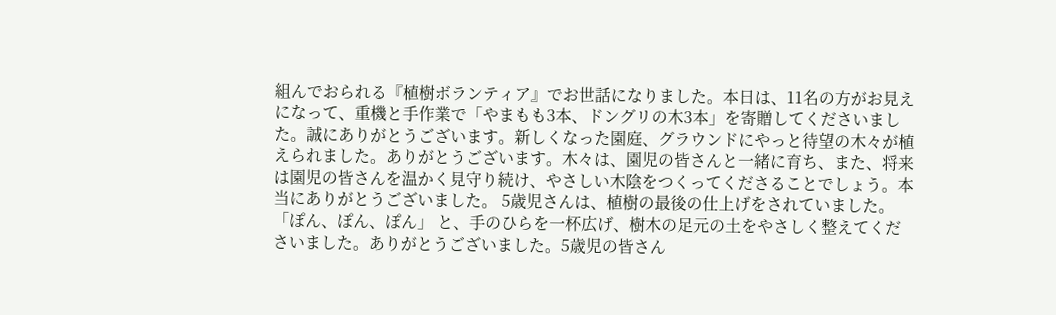組んでおられる『植樹ボランティア』でお世話になりました。本日は、11名の方がお見えになって、重機と手作業で「やまもも3本、ドングリの木3本」を寄贈してくださいました。誠にありがとうございます。新しくなった園庭、グラウンドにやっと待望の木々が植えられました。ありがとうございます。木々は、園児の皆さんと一緒に育ち、また、将来は園児の皆さんを温かく見守り続け、やさしい木陰をつくってくださることでしょう。本当にありがとうございました。 5歳児さんは、植樹の最後の仕上げをされていました。 「ぽん、ぽん、ぽん」 と、手のひらを一杯広げ、樹木の足元の土をやさしく整えてくださいました。ありがとうございました。5歳児の皆さん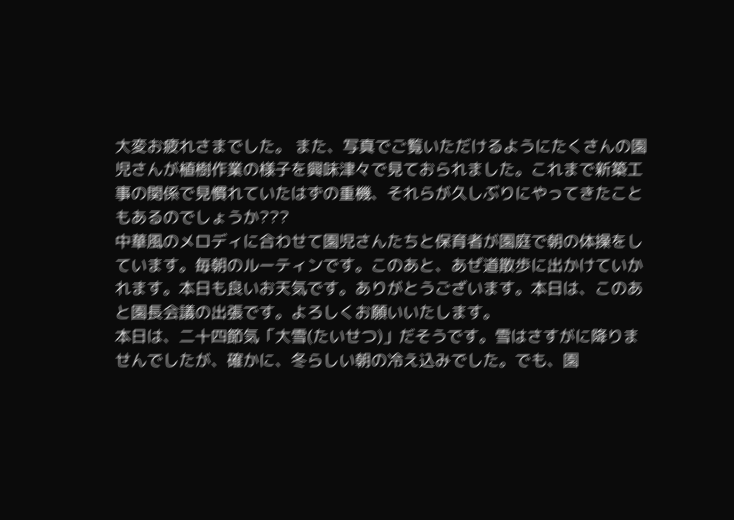大変お疲れさまでした。 また、写真でご覧いただけるようにたくさんの園児さんが植樹作業の様子を興味津々で見ておられました。これまで新築工事の関係で見慣れていたはずの重機、それらが久しぶりにやってきたこともあるのでしょうか???
中華風のメロディに合わせて園児さんたちと保育者が園庭で朝の体操をしています。毎朝のルーティンです。このあと、あぜ道散歩に出かけていかれます。本日も良いお天気です。ありがとうございます。本日は、このあと園長会議の出張です。よろしくお願いいたします。
本日は、二十四節気「大雪(たいせつ)」だそうです。雪はさすがに降りませんでしたが、確かに、冬らしい朝の冷え込みでした。でも、園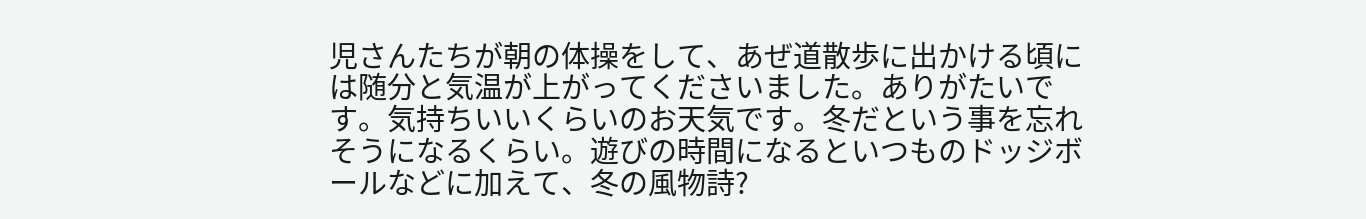児さんたちが朝の体操をして、あぜ道散歩に出かける頃には随分と気温が上がってくださいました。ありがたいです。気持ちいいくらいのお天気です。冬だという事を忘れそうになるくらい。遊びの時間になるといつものドッジボールなどに加えて、冬の風物詩?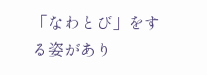「なわとび」をする姿があり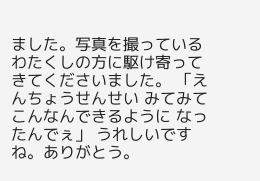ました。写真を撮っているわたくしの方に駆け寄ってきてくださいました。 「えんちょうせんせい みてみて こんなんできるように なったんでぇ」 うれしいですね。ありがとう。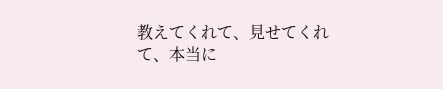教えてくれて、見せてくれて、本当に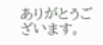ありがとうございます。